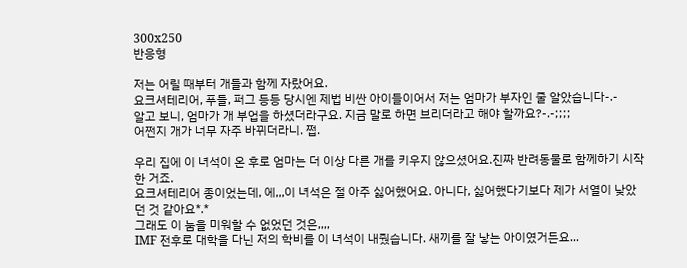300x250
반응형

저는 어릴 때부터 개들과 함께 자랐어요.
요크셔테리어, 푸들, 퍼그 등등 당시엔 제법 비싼 아이들이어서 저는 엄마가 부자인 줄 알았습니다-.-
알고 보니, 엄마가 개 부업을 하셨더라구요. 지금 말로 하면 브리더라고 해야 할까요?-.-;;;;
어쩐지 개가 너무 자주 바뀌더라니. 쩝.

우리 집에 이 녀석이 온 후로 엄마는 더 이상 다른 개를 키우지 않으셨어요.진짜 반려동물로 함께하기 시작한 거죠.
요크셔테리어 종이었는데, 에,,,이 녀석은 절 아주 싫어했어요. 아니다, 싫어했다기보다 제가 서열이 낮았던 것 같아요*.*
그래도 이 눔을 미워할 수 없었던 것은,,,,
IMF 전후로 대학을 다닌 저의 학비를 이 녀석이 내줬습니다. 새끼를 잘 낳는 아이였거든요...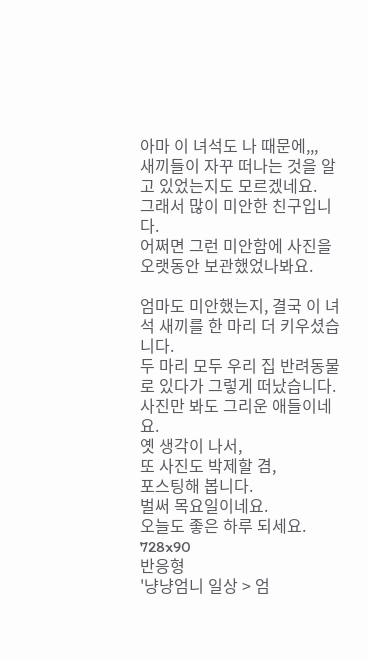아마 이 녀석도 나 때문에,,,
새끼들이 자꾸 떠나는 것을 알고 있었는지도 모르겠네요.
그래서 많이 미안한 친구입니다.
어쩌면 그런 미안함에 사진을 오랫동안 보관했었나봐요.

엄마도 미안했는지, 결국 이 녀석 새끼를 한 마리 더 키우셨습니다.
두 마리 모두 우리 집 반려동물로 있다가 그렇게 떠났습니다. 사진만 봐도 그리운 애들이네요.
옛 생각이 나서,
또 사진도 박제할 겸,
포스팅해 봅니다.
벌써 목요일이네요.
오늘도 좋은 하루 되세요.
728x90
반응형
'냥냥엄니 일상 > 엄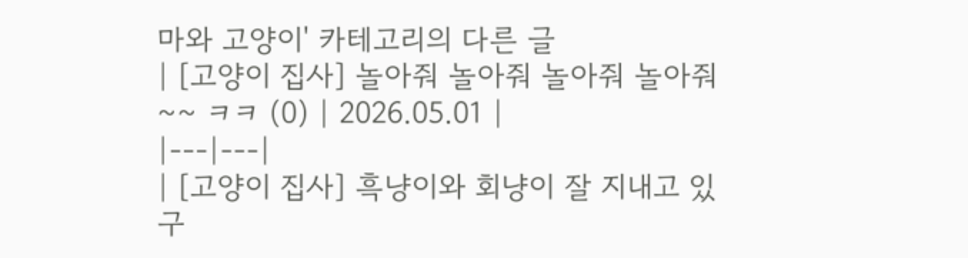마와 고양이' 카테고리의 다른 글
| [고양이 집사] 놀아줘 놀아줘 놀아줘 놀아줘~~ ㅋㅋ (0) | 2026.05.01 |
|---|---|
| [고양이 집사] 흑냥이와 회냥이 잘 지내고 있구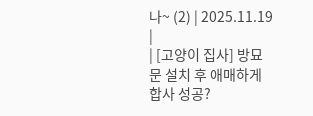나~ (2) | 2025.11.19 |
| [고양이 집사] 방묘문 설치 후 애매하게 합사 성공?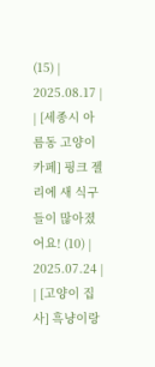(15) | 2025.08.17 |
| [세종시 아름동 고양이 카페] 핑크 젤리에 새 식구들이 많아졌어요! (10) | 2025.07.24 |
| [고양이 집사] 흑냥이랑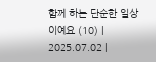함께 하는 단순한 일상이예요 (10) | 2025.07.02 |